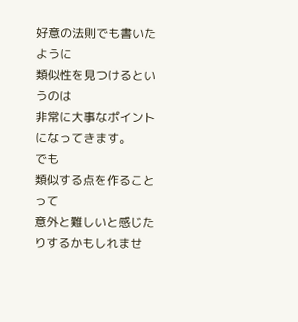好意の法則でも書いたように
類似性を見つけるというのは
非常に大事なポイントになってきます。
でも
類似する点を作ることって
意外と難しいと感じたりするかもしれませ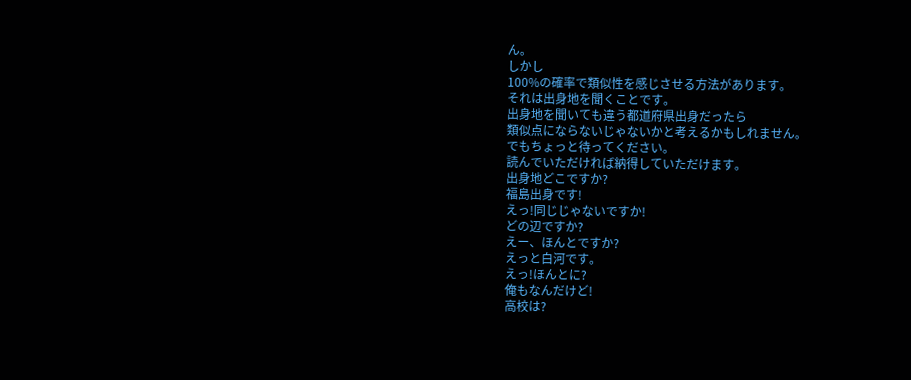ん。
しかし
100%の確率で類似性を感じさせる方法があります。
それは出身地を聞くことです。
出身地を聞いても違う都道府県出身だったら
類似点にならないじゃないかと考えるかもしれません。
でもちょっと待ってください。
読んでいただければ納得していただけます。
出身地どこですか?
福島出身です!
えっ!同じじゃないですか!
どの辺ですか?
えー、ほんとですか?
えっと白河です。
えっ!ほんとに?
俺もなんだけど!
高校は?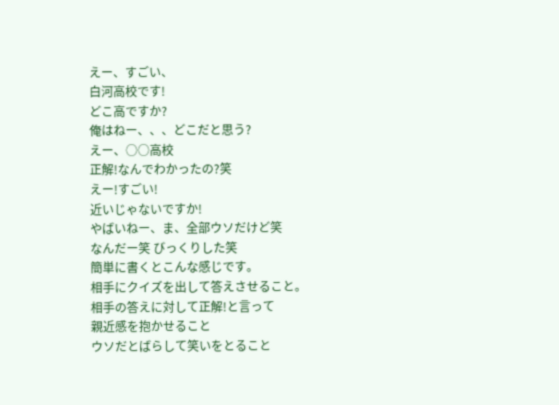えー、すごい、
白河高校です!
どこ高ですか?
俺はねー、、、どこだと思う?
えー、○○高校
正解!なんでわかったの?笑
えー!すごい!
近いじゃないですか!
やばいねー、ま、全部ウソだけど笑
なんだー笑 びっくりした笑
簡単に書くとこんな感じです。
相手にクイズを出して答えさせること。
相手の答えに対して正解!と言って
親近感を抱かせること
ウソだとばらして笑いをとること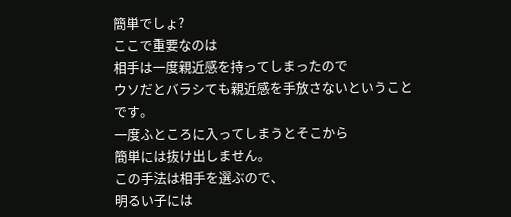簡単でしょ?
ここで重要なのは
相手は一度親近感を持ってしまったので
ウソだとバラシても親近感を手放さないということです。
一度ふところに入ってしまうとそこから
簡単には抜け出しません。
この手法は相手を選ぶので、
明るい子には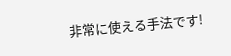非常に使える手法です!